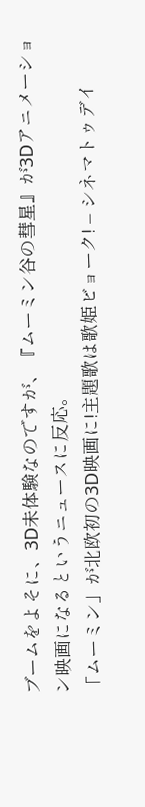ブームをよそに、3D未体験なのですが、『ムーミン谷の彗星』が3Dアニメーション映画になるというニュースに反応。
「ムーミン」が北欧初の3D映画に!主題歌は歌姫ビョーク! – シネマトゥデイ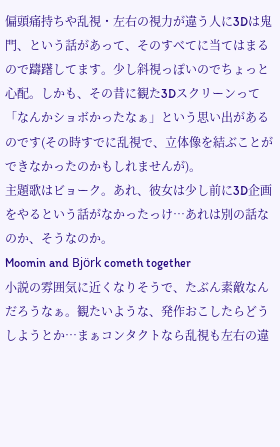偏頭痛持ちや乱視・左右の視力が違う人に3Dは鬼門、という話があって、そのすべてに当てはまるので躊躇してます。少し斜視っぽいのでちょっと心配。しかも、その昔に観た3Dスクリーンって「なんかショボかったなぁ」という思い出があるのです(その時すでに乱視で、立体像を結ぶことができなかったのかもしれませんが)。
主題歌はビョーク。あれ、彼女は少し前に3D企画をやるという話がなかったっけ…あれは別の話なのか、そうなのか。
Moomin and Björk cometh together
小説の雰囲気に近くなりそうで、たぶん素敵なんだろうなぁ。観たいような、発作おこしたらどうしようとか…まぁコンタクトなら乱視も左右の違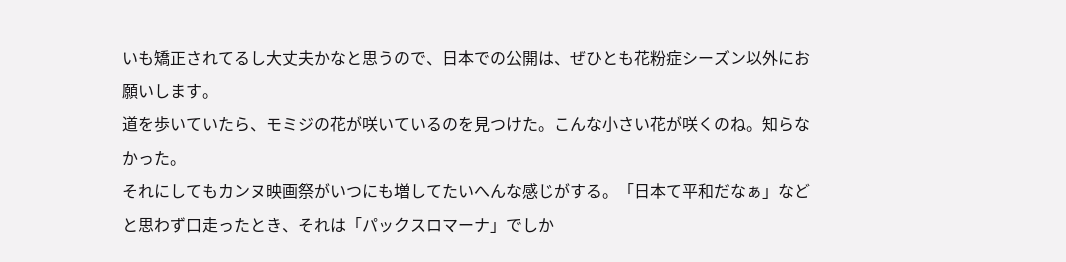いも矯正されてるし大丈夫かなと思うので、日本での公開は、ぜひとも花粉症シーズン以外にお願いします。
道を歩いていたら、モミジの花が咲いているのを見つけた。こんな小さい花が咲くのね。知らなかった。
それにしてもカンヌ映画祭がいつにも増してたいへんな感じがする。「日本て平和だなぁ」などと思わず口走ったとき、それは「パックスロマーナ」でしか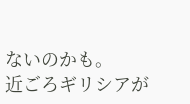ないのかも。
近ごろギリシアが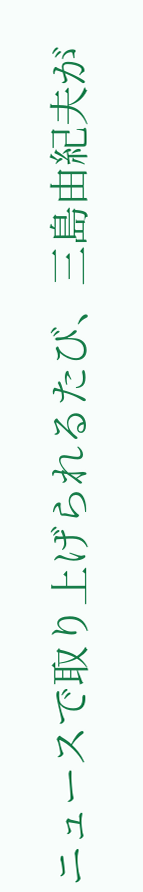ニュースで取り上げられるたび、三島由紀夫が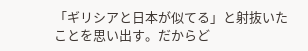「ギリシアと日本が似てる」と射抜いたことを思い出す。だからど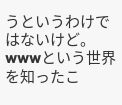うというわけではないけど。
wwwという世界を知ったこ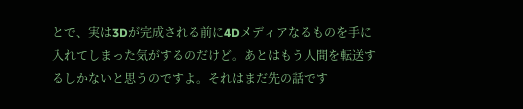とで、実は3Dが完成される前に4Dメディアなるものを手に入れてしまった気がするのだけど。あとはもう人間を転送するしかないと思うのですよ。それはまだ先の話です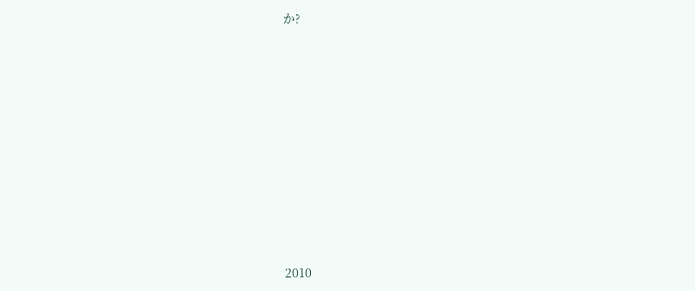か?











2010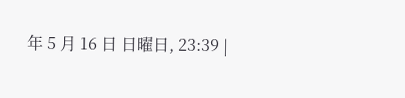年 5 月 16 日 日曜日, 23:39 |